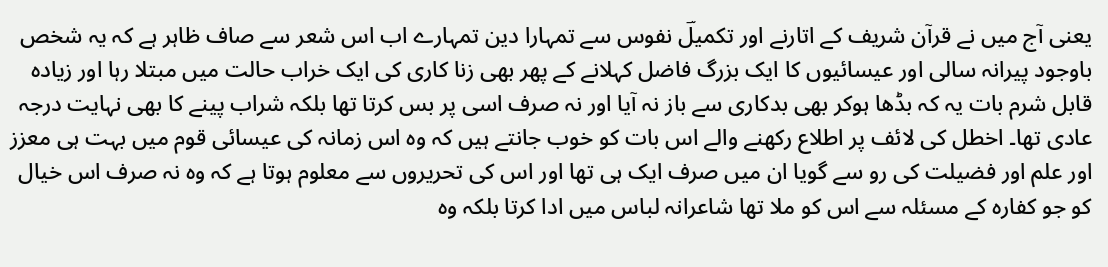یعنی آج میں نے قرآن شریف کے اتارنے اور تکمیلؔ نفوس سے تمہارا دین تمہارے اب اس شعر سے صاف ظاہر ہے کہ یہ شخص باوجود پیرانہ سالی اور عیسائیوں کا ایک بزرگ فاضل کہلانے کے پھر بھی زنا کاری کی ایک خراب حالت میں مبتلا رہا اور زیادہ قابل شرم بات یہ کہ بڈھا ہوکر بھی بدکاری سے باز نہ آیا اور نہ صرف اسی پر بس کرتا تھا بلکہ شراب پینے کا بھی نہایت درجہ عادی تھا۔ اخطل کی لائف پر اطلاع رکھنے والے اس بات کو خوب جانتے ہیں کہ وہ اس زمانہ کی عیسائی قوم میں بہت ہی معزز اور علم اور فضیلت کی رو سے گویا ان میں صرف ایک ہی تھا اور اس کی تحریروں سے معلوم ہوتا ہے کہ وہ نہ صرف اس خیال کو جو کفارہ کے مسئلہ سے اس کو ملا تھا شاعرانہ لباس میں ادا کرتا بلکہ وہ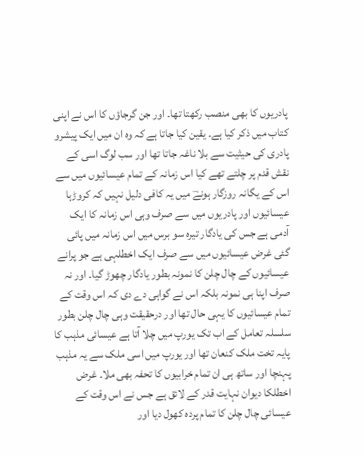پادریوں کا بھی منصب رکھتا تھا۔ اور جن گرجاؤں کا اس نے اپنی کتاب میں ذکر کیا ہے۔ یقین کیا جاتا ہے کہ وہ ان میں ایک پیشرو پادری کی حیثیت سے بلا ناغہ جاتا تھا اور سب لوگ اسی کے نقش قدم پر چلتے تھے کیا اس زمانہ کے تمام عیسائیوں میں سے اس کے یگانہ روزگار ہونےؔ میں یہ کافی دلیل نہیں کہ کروڑہا عیسائیوں اور پادریوں میں سے صرف وہی اس زمانہ کا ایک آدمی ہے جس کی یادگار تیرہ سو برس میں اس زمانہ میں پائی گئی غرض عیسائیوں میں سے صرف ایک اخطلہی ہے جو پرانے عیسائیوں کے چال چلن کا نمونہ بطور یادگار چھوڑ گیا۔ اور نہ صرف اپنا ہی نمونہ بلکہ اس نے گواہی دے دی کہ اس وقت کے تمام عیسائیوں کا یہی حال تھا اور درحقیقت وہی چال چلن بطور سلسلہ تعامل کے اب تک یورپ میں چلا آتا ہے عیسائی مذہب کا پایہ تخت ملک کنعان تھا اور یورپ میں اسی ملک سے یہ مذہب پہنچا اور ساتھ ہی ان تمام خرابیوں کا تحفہ بھی ملا۔ غرض اخطلکا دیوان نہایت قدر کے لائق ہے جس نے اس وقت کے عیسائی چال چلن کا تمام پردہ کھول دیا اور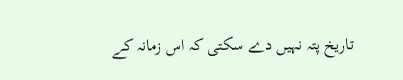تاریخ پتہ نہیں دے سکتی کہ اس زمانہ کے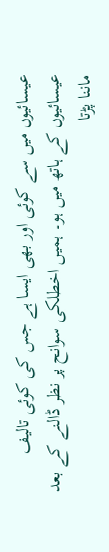عیسائیوں میں سے کوئی اور بھی ایسا ہے جس کی کوئی تالیف عیسائیوں کے ہاتھ میں ہو۔ ہمیں اخطلکی سوانح پر نظر ڈالنے کے بعد ماننا پڑتا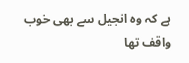ہے کہ وہ انجیل سے بھی خوب واقف تھا